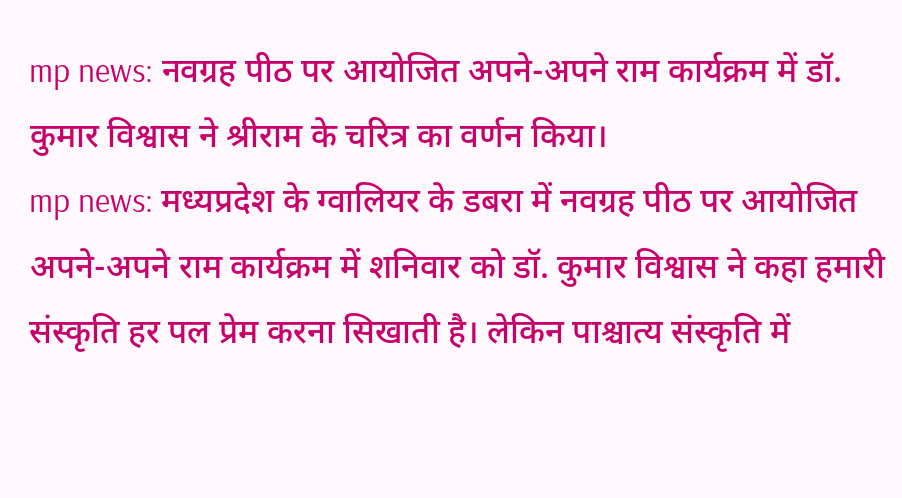mp news: नवग्रह पीठ पर आयोजित अपने-अपने राम कार्यक्रम में डॉ. कुमार विश्वास ने श्रीराम के चरित्र का वर्णन किया।
mp news: मध्यप्रदेश के ग्वालियर के डबरा में नवग्रह पीठ पर आयोजित अपने-अपने राम कार्यक्रम में शनिवार को डॉ. कुमार विश्वास ने कहा हमारी संस्कृति हर पल प्रेम करना सिखाती है। लेकिन पाश्चात्य संस्कृति में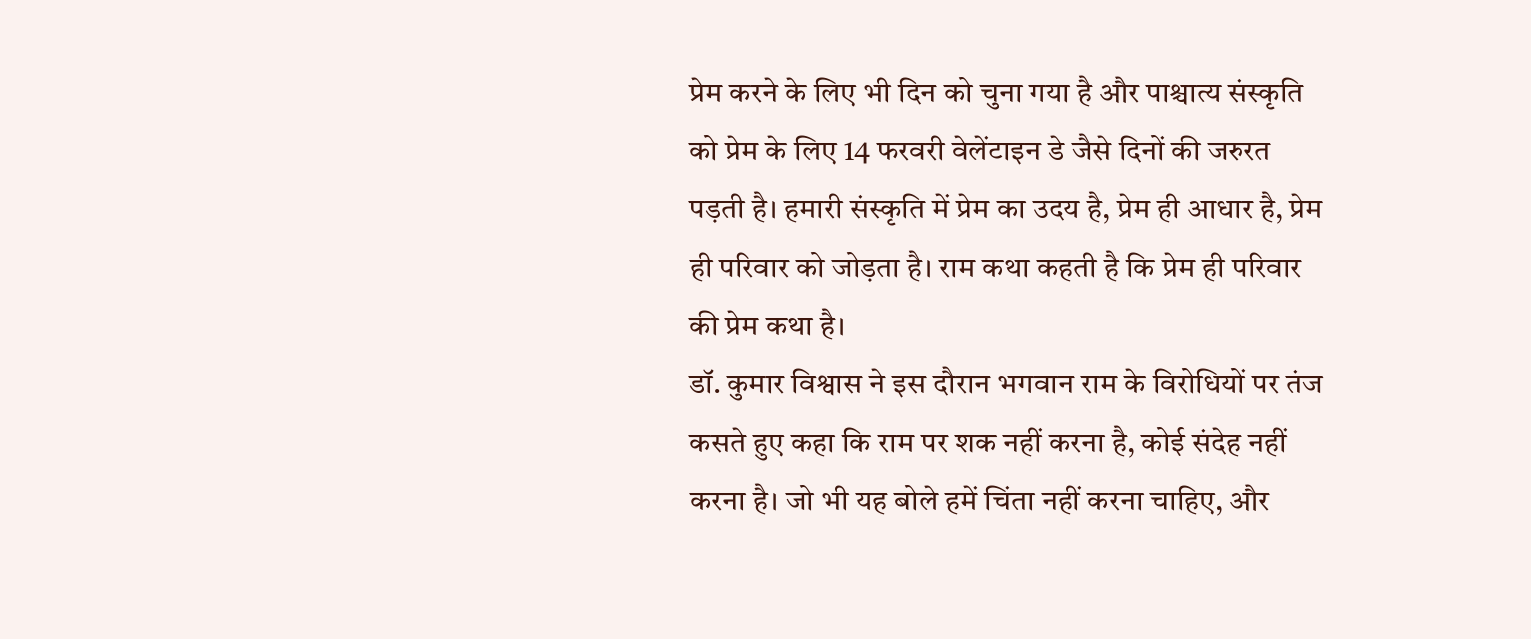प्रेम करने के लिए भी दिन को चुना गया है और पाश्चात्य संस्कृति को प्रेम के लिए 14 फरवरी वेलेंटाइन डे जैसे दिनों की जरुरत पड़ती है। हमारी संस्कृति में प्रेम का उदय है, प्रेम ही आधार है, प्रेम ही परिवार को जोड़ता है। राम कथा कहती है कि प्रेम ही परिवार की प्रेम कथा है।
डॉ. कुमार विश्वास ने इस दौरान भगवान राम के विरोधियों पर तंज कसते हुए कहा कि राम पर शक नहीं करना है, कोई संदेह नहीं करना है। जो भी यह बोले हमें चिंता नहीं करना चाहिए, और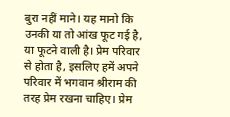बुरा नहीं माने। यह मानो कि उनकी या तो आंख फूट गई है, या फूटने वाली है। प्रेम परिवार से होता है, इसलिए हमें अपने परिवार में भगवान श्रीराम की तरह प्रेम रखना चाहिए। प्रेम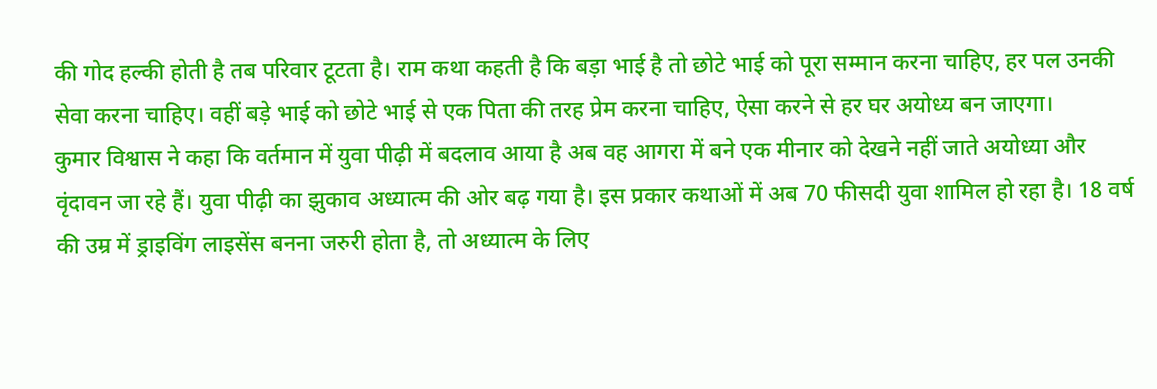की गोद हल्की होती है तब परिवार टूटता है। राम कथा कहती है कि बड़ा भाई है तो छोटे भाई को पूरा सम्मान करना चाहिए, हर पल उनकी सेवा करना चाहिए। वहीं बड़े भाई को छोटे भाई से एक पिता की तरह प्रेम करना चाहिए, ऐसा करने से हर घर अयोध्य बन जाएगा।
कुमार विश्वास ने कहा कि वर्तमान में युवा पीढ़ी में बदलाव आया है अब वह आगरा में बने एक मीनार को देखने नहीं जाते अयोध्या और वृंदावन जा रहे हैं। युवा पीढ़ी का झुकाव अध्यात्म की ओर बढ़ गया है। इस प्रकार कथाओं में अब 70 फीसदी युवा शामिल हो रहा है। 18 वर्ष की उम्र में ड्राइविंग लाइसेंस बनना जरुरी होता है, तो अध्यात्म के लिए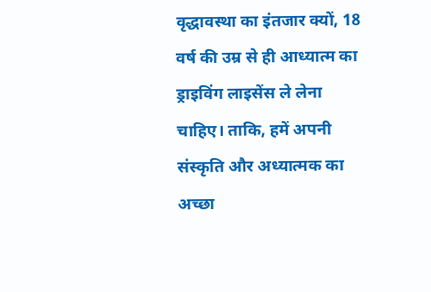वृद्धावस्था का इंतजार क्यों, 18 वर्ष की उम्र से ही आध्यात्म का ड्राइविंग लाइसेंस ले लेना चाहिए। ताकि, हमें अपनी संस्कृति और अध्यात्मक का अच्छा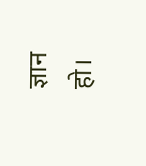ज्ञान हो।